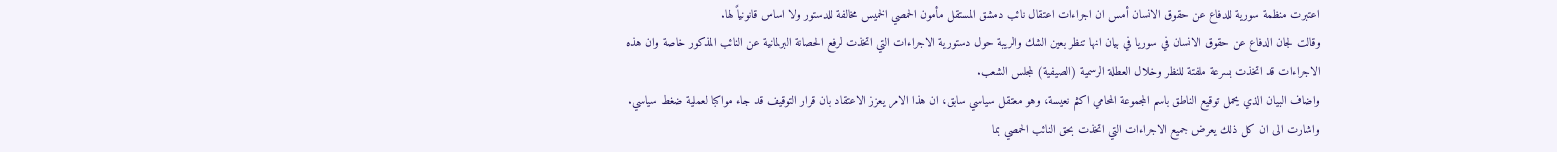اعتبرت منظمة سورية للدفاع عن حقوق الانسان أمس ان اجراءات اعتقال نائب دمشق المستقل مأمون الحمصي الخميس مخالفة للدستور ولا اساس قانونياً لها.
وقالت لجان الدفاع عن حقوق الانسان في سوريا في بيان انها تنظر بعين الشك والريبة حول دستورية الاجراءات التي اتخذت لرفع الحصانة البرلمانية عن النائب المذكور خاصة وان هذه الاجراءات قد اتخذت بسرعة ملفتة للنظر وخلال العطلة الرسمية (الصيفية) لمجلس الشعب.
واضاف البيان الذي يحمل توقيع الناطق باسم المجموعة المحامي اكثم نعيسة، وهو معتقل سياسي سابق، ان هذا الامر يعزز الاعتقاد بان قرار التوقيف قد جاء مواكبا لعملية ضغط سياسي.
واشارت الى ان كل ذلك يعرض جميع الاجراءات التي اتخذت بحق النائب الحمصي بما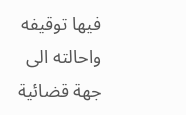فيها توقيفه واحالته الى جهة قضائية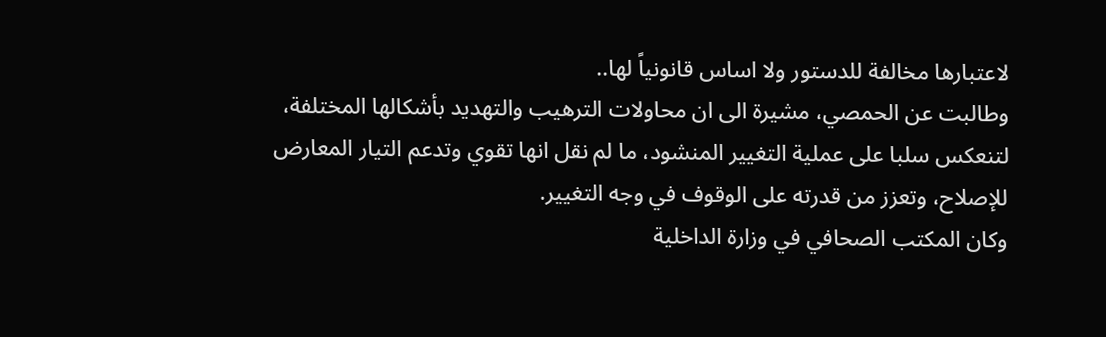لاعتبارها مخالفة للدستور ولا اساس قانونياً لها..
وطالبت عن الحمصي، مشيرة الى ان محاولات الترهيب والتهديد بأشكالها المختلفة، لتنعكس سلبا على عملية التغيير المنشود، ما لم نقل انها تقوي وتدعم التيار المعارض للإصلاح، وتعزز من قدرته على الوقوف في وجه التغيير.
وكان المكتب الصحافي في وزارة الداخلية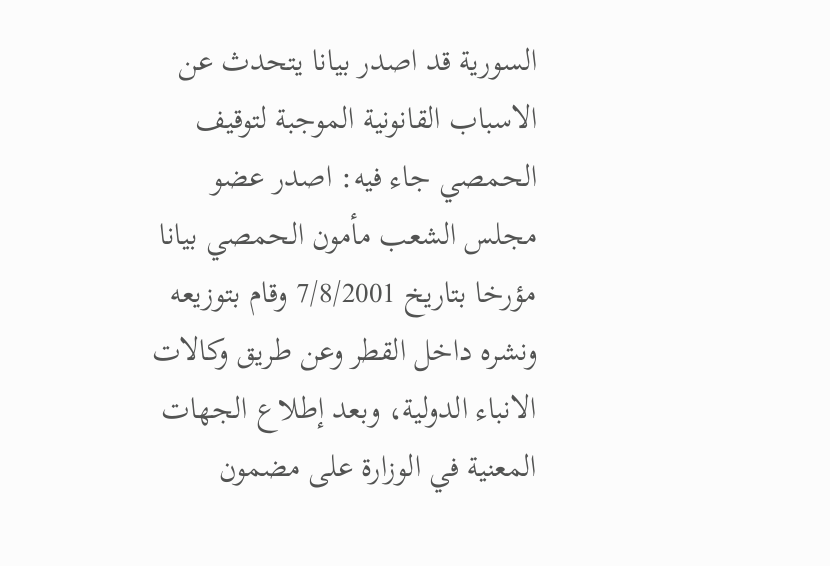السورية قد اصدر بيانا يتحدث عن الاسباب القانونية الموجبة لتوقيف الحمصي جاء فيه: اصدر عضو مجلس الشعب مأمون الحمصي بيانا مؤرخا بتاريخ 7/8/2001 وقام بتوزيعه ونشره داخل القطر وعن طريق وكالات الانباء الدولية، وبعد إطلاع الجهات المعنية في الوزارة على مضمون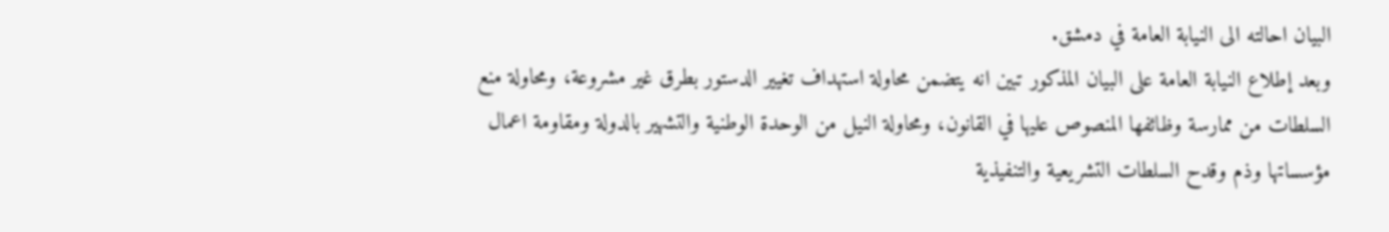البيان احالته الى النيابة العامة في دمشق.
وبعد إطلاع النيابة العامة على البيان المذكور تبين انه يتضمن محاولة استهداف تغيير الدستور بطرق غير مشروعة، ومحاولة منع السلطات من ممارسة وظائفها المنصوص عليها في القانون، ومحاولة النيل من الوحدة الوطنية والتشهير بالدولة ومقاومة اعمال مؤسساتها وذم وقدح السلطات التشريعية والتنفيذية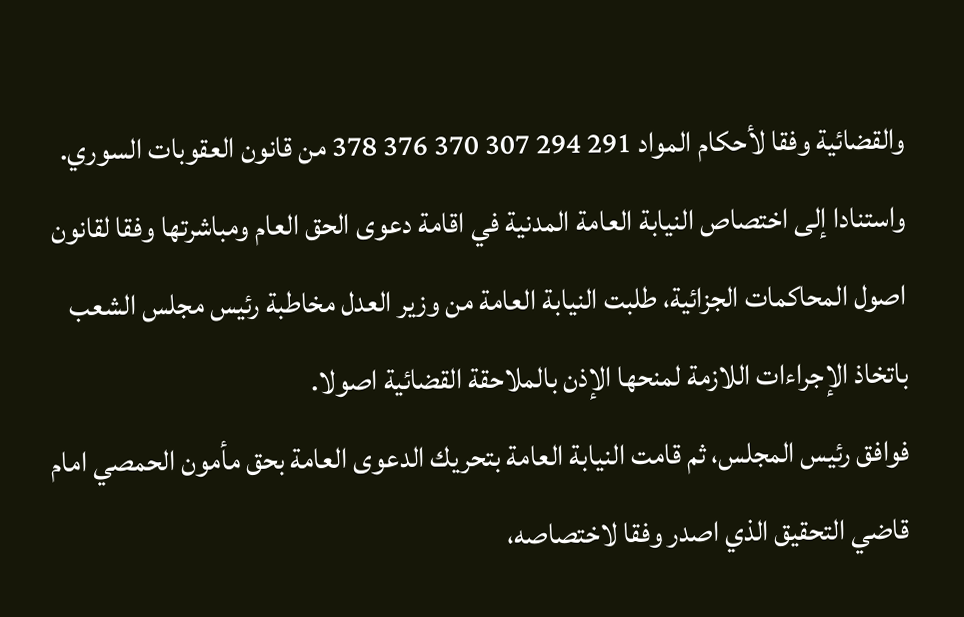والقضائية وفقا لأحكام المواد 291 294 307 370 376 378 من قانون العقوبات السوري.
واستنادا إلى اختصاص النيابة العامة المدنية في اقامة دعوى الحق العام ومباشرتها وفقا لقانون اصول المحاكمات الجزائية، طلبت النيابة العامة من وزير العدل مخاطبة رئيس مجلس الشعب باتخاذ الإجراءات اللازمة لمنحها الإذن بالملاحقة القضائية اصولا.
فوافق رئيس المجلس، ثم قامت النيابة العامة بتحريك الدعوى العامة بحق مأمون الحمصي امام قاضي التحقيق الذي اصدر وفقا لاختصاصه،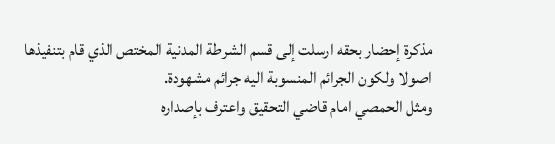مذكرة إحضار بحقه ارسلت إلى قسم الشرطة المدنية المختص الذي قام بتنفيذها اصولا ولكون الجرائم المنسوبة اليه جرائم مشهودة.
ومثل الحمصي امام قاضي التحقيق واعترف بإصداره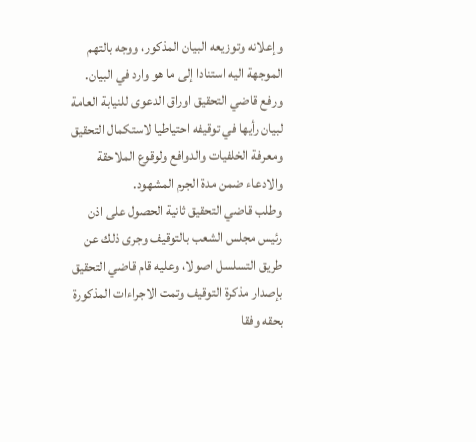وإعلانه وتوزيعه البيان المذكور، ووجه بالتهم الموجهة اليه استنادا إلى ما هو وارد في البيان.
ورفع قاضي التحقيق اوراق الدعوى للنيابة العامة لبيان رأيها في توقيفه احتياطيا لاستكمال التحقيق ومعرفة الخلفيات والدوافع ولوقوع الملاحقة والادعاء ضمن مدة الجرم المشهود.
وطلب قاضي التحقيق ثانية الحصول على اذن رئيس مجلس الشعب بالتوقيف وجرى ذلك عن طريق التسلسل اصولا، وعليه قام قاضي التحقيق بإصدار مذكرة التوقيف وتمت الاجراءات المذكورة بحقه وفقا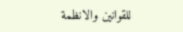للقوانين والانظمة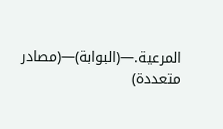المرعية.—(البوابة)—(مصادر متعددة)